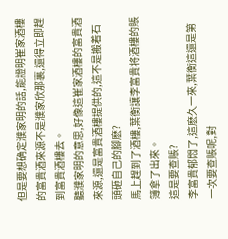但是要想确定濮家明的話,能證明崔家酒樓的富貴酒來源不是濮家欣那裏,還得立即趕到富貴酒樓去。
聽濮家明的意思,好像這崔家酒樓的富貴酒來源,還是富貴酒樓提供的,這不是搬着石頭砸自己的腳麽?
馬上趕到了酒樓,葉衡讓李富貴将酒樓的賬簿拿了出來。
這是要查賬?
李富貴郁悶了,這麽久一來,葉衡這還是第一次要查賬呢,對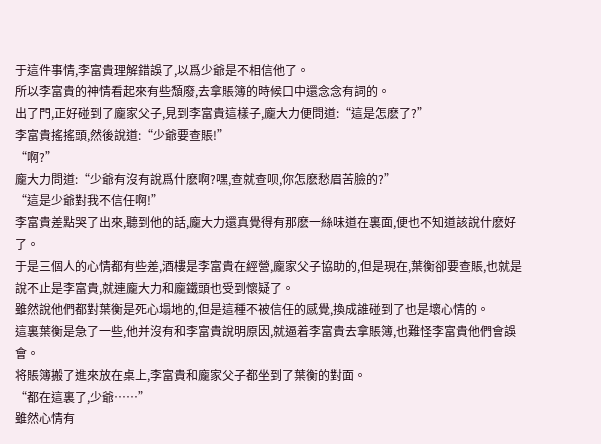于這件事情,李富貴理解錯誤了,以爲少爺是不相信他了。
所以李富貴的神情看起來有些頹廢,去拿賬簿的時候口中還念念有詞的。
出了門,正好碰到了龐家父子,見到李富貴這樣子,龐大力便問道:“這是怎麽了?”
李富貴搖搖頭,然後說道:“少爺要查賬!”
“啊?”
龐大力問道:“少爺有沒有說爲什麽啊?嘿,查就查呗,你怎麽愁眉苦臉的?”
“這是少爺對我不信任啊!”
李富貴差點哭了出來,聽到他的話,龐大力還真覺得有那麽一絲味道在裏面,便也不知道該說什麽好了。
于是三個人的心情都有些差,酒樓是李富貴在經營,龐家父子協助的,但是現在,葉衡卻要查賬,也就是說不止是李富貴,就連龐大力和龐鐵頭也受到懷疑了。
雖然說他們都對葉衡是死心塌地的,但是這種不被信任的感覺,換成誰碰到了也是壞心情的。
這裏葉衡是急了一些,他并沒有和李富貴說明原因,就逼着李富貴去拿賬簿,也難怪李富貴他們會誤會。
将賬簿搬了進來放在桌上,李富貴和龐家父子都坐到了葉衡的對面。
“都在這裏了,少爺……”
雖然心情有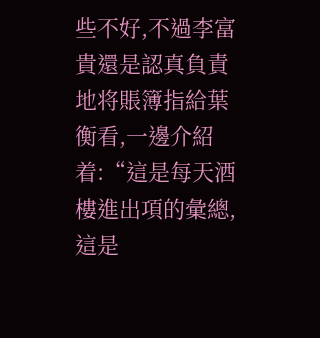些不好,不過李富貴還是認真負責地将賬簿指給葉衡看,一邊介紹着:“這是每天酒樓進出項的彙總,這是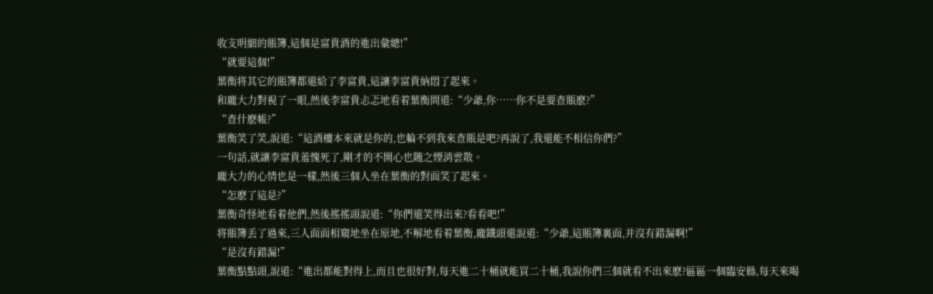收支明細的賬簿,這個是富貴酒的進出彙總!”
“就要這個!”
葉衡将其它的賬簿都還給了李富貴,這讓李富貴納悶了起來。
和龐大力對視了一眼,然後李富貴忐忑地看着葉衡問道:“少爺,你……你不是要查賬麽?”
“查什麽帳?”
葉衡笑了笑,說道:“這酒樓本來就是你的,也輪不到我來查賬是吧?再說了,我還能不相信你們?”
一句話,就讓李富貴羞愧死了,剛才的不開心也随之煙消雲散。
龐大力的心情也是一樣,然後三個人坐在葉衡的對面笑了起來。
“怎麽了這是?”
葉衡奇怪地看着他們,然後搖搖頭說道:“你們還笑得出來?看看吧!”
将賬簿丢了過來,三人面面相窺地坐在原地,不解地看着葉衡,龐鐵頭還說道:“少爺,這賬簿裏面,并沒有錯漏啊!”
“是沒有錯漏!”
葉衡點點頭,說道:“進出都能對得上,而且也很好對,每天進二十桶就能買二十桶,我說你們三個就看不出來麽?區區一個臨安縣,每天來喝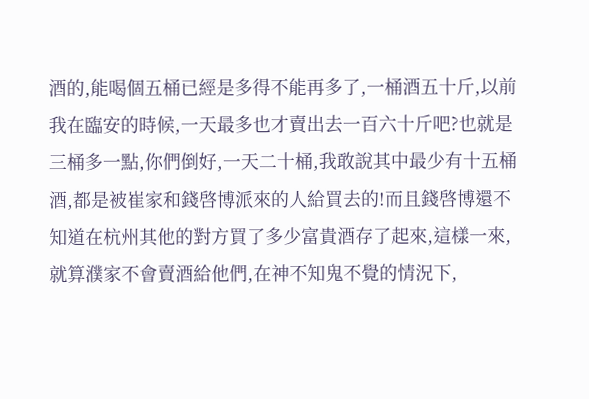酒的,能喝個五桶已經是多得不能再多了,一桶酒五十斤,以前我在臨安的時候,一天最多也才賣出去一百六十斤吧?也就是三桶多一點,你們倒好,一天二十桶,我敢說其中最少有十五桶酒,都是被崔家和錢啓博派來的人給買去的!而且錢啓博還不知道在杭州其他的對方買了多少富貴酒存了起來,這樣一來,就算濮家不會賣酒給他們,在神不知鬼不覺的情況下,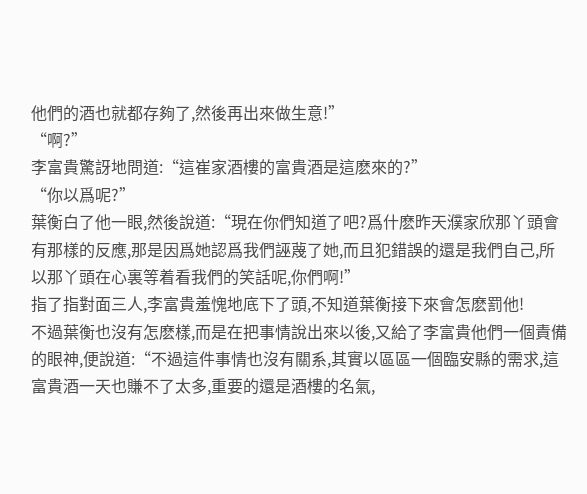他們的酒也就都存夠了,然後再出來做生意!”
“啊?”
李富貴驚訝地問道:“這崔家酒樓的富貴酒是這麽來的?”
“你以爲呢?”
葉衡白了他一眼,然後說道:“現在你們知道了吧?爲什麽昨天濮家欣那丫頭會有那樣的反應,那是因爲她認爲我們誣蔑了她,而且犯錯誤的還是我們自己,所以那丫頭在心裏等着看我們的笑話呢,你們啊!”
指了指對面三人,李富貴羞愧地底下了頭,不知道葉衡接下來會怎麽罰他!
不過葉衡也沒有怎麽樣,而是在把事情說出來以後,又給了李富貴他們一個責備的眼神,便說道:“不過這件事情也沒有關系,其實以區區一個臨安縣的需求,這富貴酒一天也賺不了太多,重要的還是酒樓的名氣,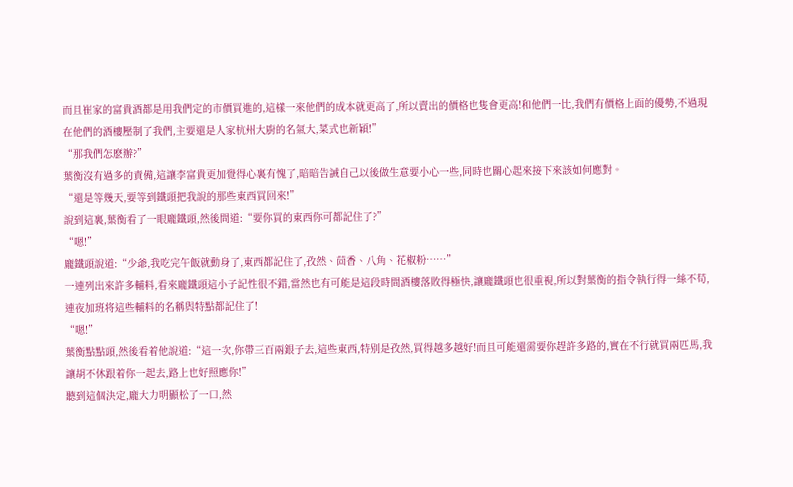而且崔家的富貴酒都是用我們定的市價買進的,這樣一來他們的成本就更高了,所以賣出的價格也隻會更高!和他們一比,我們有價格上面的優勢,不過現在他們的酒樓壓制了我們,主要還是人家杭州大廚的名氣大,菜式也新穎!”
“那我們怎麽辦?”
葉衡沒有過多的責備,這讓李富貴更加覺得心裏有愧了,暗暗告誡自己以後做生意要小心一些,同時也關心起來接下來該如何應對。
“還是等幾天,要等到鐵頭把我說的那些東西買回來!”
說到這裏,葉衡看了一眼龐鐵頭,然後問道:“要你買的東西你可都記住了?”
“嗯!”
龐鐵頭說道:“少爺,我吃完午飯就動身了,東西都記住了,孜然、茴香、八角、花椒粉……”
一連列出來許多輔料,看來龐鐵頭這小子記性很不錯,當然也有可能是這段時間酒樓落敗得極快,讓龐鐵頭也很重視,所以對葉衡的指令執行得一絲不苟,連夜加班将這些輔料的名稱與特點都記住了!
“嗯!”
葉衡點點頭,然後看着他說道:“這一次,你帶三百兩銀子去,這些東西,特别是孜然,買得越多越好!而且可能還需要你趕許多路的,實在不行就買兩匹馬,我讓胡不休跟着你一起去,路上也好照應你!”
聽到這個決定,龐大力明顯松了一口,然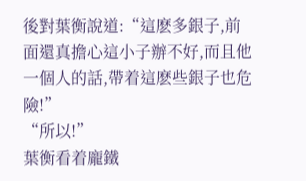後對葉衡說道:“這麽多銀子,前面還真擔心這小子辦不好,而且他一個人的話,帶着這麽些銀子也危險!”
“所以!”
葉衡看着龐鐵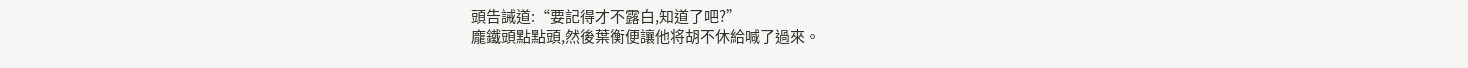頭告誡道:“要記得才不露白,知道了吧?”
龐鐵頭點點頭,然後葉衡便讓他将胡不休給喊了過來。